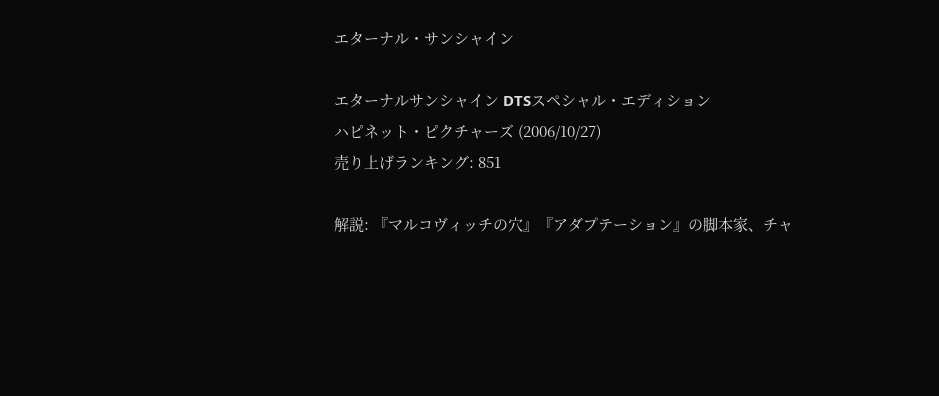エターナル・サンシャイン

エターナルサンシャイン DTSスペシャル・エディション
ハピネット・ピクチャーズ (2006/10/27)
売り上げランキング: 851

解説: 『マルコヴィッチの穴』『アダプテーション』の脚本家、チャ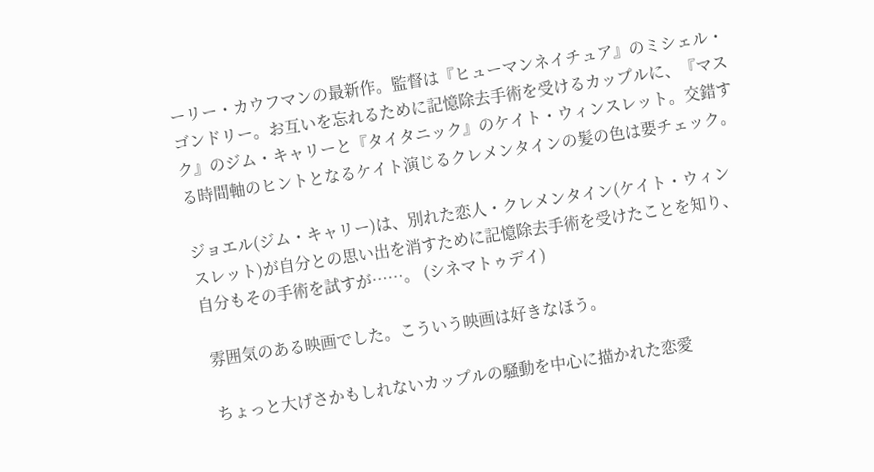ーリー・カウフマンの最新作。監督は『ヒューマンネイチュア』のミシェル・ゴンドリー。お互いを忘れるために記憶除去手術を受けるカップルに、『マスク』のジム・キャリーと『タイタニック』のケイト・ウィンスレット。交錯する時間軸のヒントとなるケイト演じるクレメンタインの髪の色は要チェック。

ジョエル(ジム・キャリー)は、別れた恋人・クレメンタイン(ケイト・ウィンスレット)が自分との思い出を消すために記憶除去手術を受けたことを知り、自分もその手術を試すが……。 (シネマトゥデイ)

 雰囲気のある映画でした。こういう映画は好きなほう。

 ちょっと大げさかもしれないカップルの騒動を中心に描かれた恋愛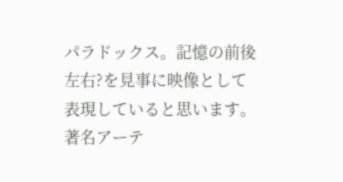パラドックス。記憶の前後左右?を見事に映像として表現していると思います。著名アーテ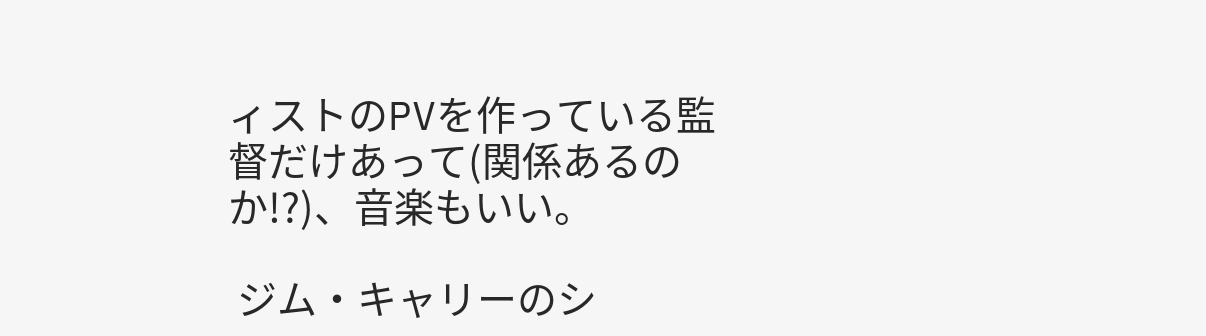ィストのPVを作っている監督だけあって(関係あるのか!?)、音楽もいい。

 ジム・キャリーのシ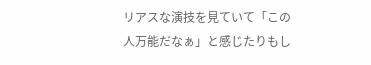リアスな演技を見ていて「この人万能だなぁ」と感じたりもし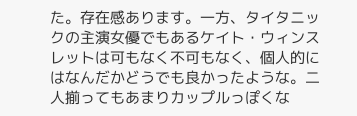た。存在感あります。一方、タイタニックの主演女優でもあるケイト・ウィンスレットは可もなく不可もなく、個人的にはなんだかどうでも良かったような。二人揃ってもあまりカップルっぽくな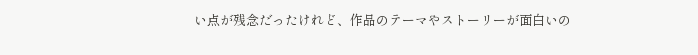い点が残念だったけれど、作品のテーマやストーリーが面白いの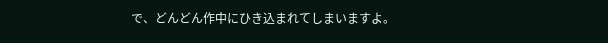で、どんどん作中にひき込まれてしまいますよ。